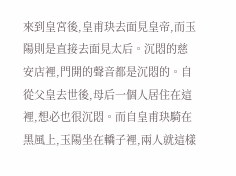來到皇宮後,皇甫玦去面見皇帝,而玉陽則是直接去面見太后。沉悶的慈安店裡,門開的聲音都是沉悶的。自從父皇去世後,母后一個人居住在這裡,想必也很沉悶。而自皇甫玦騎在黑風上,玉陽坐在轎子裡,兩人就這樣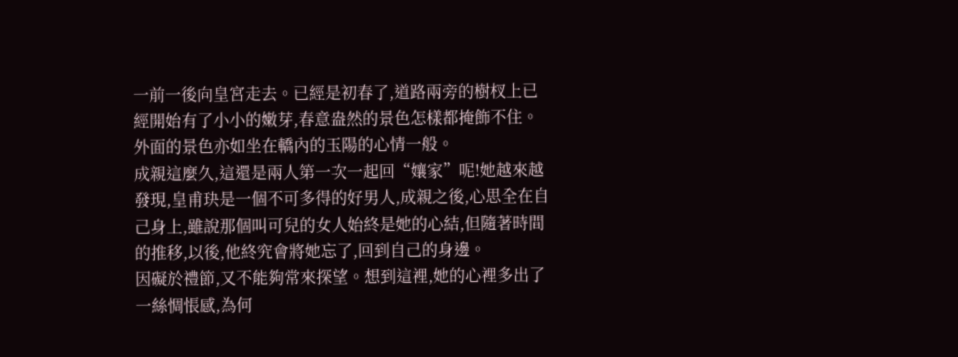一前一後向皇宮走去。已經是初春了,道路兩旁的樹杈上已經開始有了小小的嫩芽,春意盎然的景色怎樣都掩飾不住。外面的景色亦如坐在轎內的玉陽的心情一般。
成親這麼久,這還是兩人第一次一起回“孃家”呢!她越來越發現,皇甫玦是一個不可多得的好男人,成親之後,心思全在自己身上,雖說那個叫可兒的女人始終是她的心結,但隨著時間的推移,以後,他終究會將她忘了,回到自己的身邊。
因礙於禮節,又不能夠常來探望。想到這裡,她的心裡多出了一絲惆悵感,為何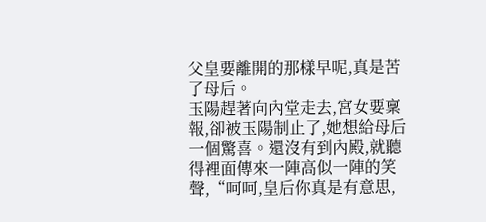父皇要離開的那樣早呢,真是苦了母后。
玉陽趕著向內堂走去,宮女要稟報,卻被玉陽制止了,她想給母后一個驚喜。還沒有到內殿,就聽得裡面傳來一陣高似一陣的笑聲,“呵呵,皇后你真是有意思,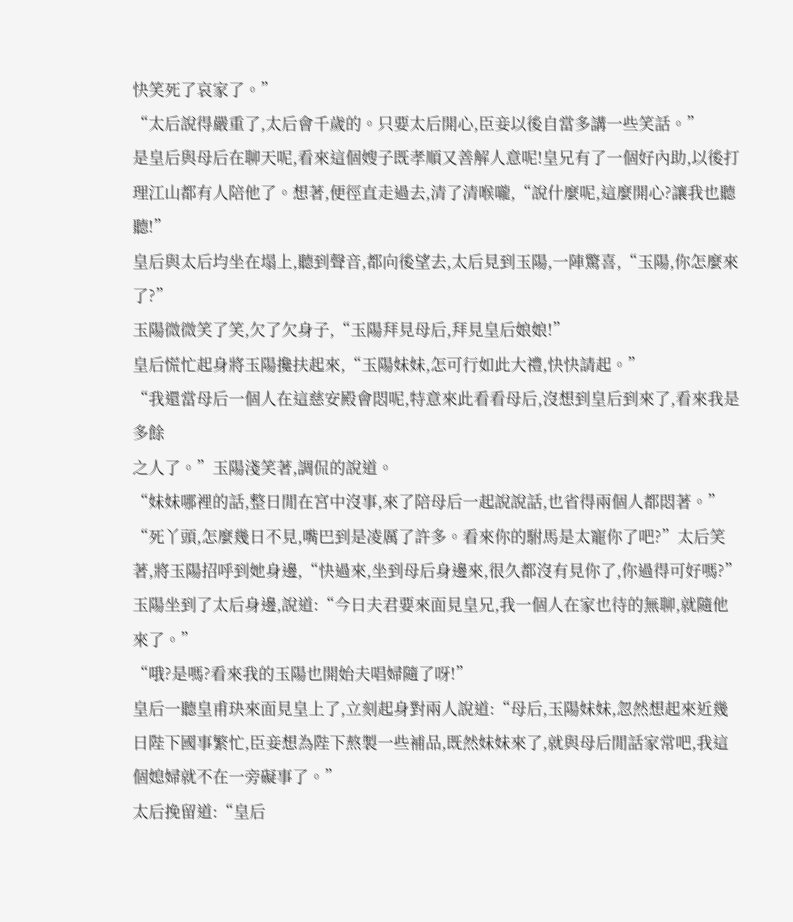快笑死了哀家了。”
“太后說得嚴重了,太后會千歲的。只要太后開心,臣妾以後自當多講一些笑話。”
是皇后與母后在聊天呢,看來這個嫂子既孝順又善解人意呢!皇兄有了一個好內助,以後打理江山都有人陪他了。想著,便徑直走過去,清了清喉嚨,“說什麼呢,這麼開心?讓我也聽聽!”
皇后與太后均坐在塌上,聽到聲音,都向後望去,太后見到玉陽,一陣驚喜,“玉陽,你怎麼來了?”
玉陽微微笑了笑,欠了欠身子,“玉陽拜見母后,拜見皇后娘娘!”
皇后慌忙起身將玉陽攙扶起來,“玉陽妹妹,怎可行如此大禮,快快請起。”
“我還當母后一個人在這慈安殿會悶呢,特意來此看看母后,沒想到皇后到來了,看來我是多餘
之人了。”玉陽淺笑著,調侃的說道。
“妹妹哪裡的話,整日閒在宮中沒事,來了陪母后一起說說話,也省得兩個人都悶著。”
“死丫頭,怎麼幾日不見,嘴巴到是凌厲了許多。看來你的駙馬是太寵你了吧?”太后笑著,將玉陽招呼到她身邊,“快過來,坐到母后身邊來,很久都沒有見你了,你過得可好嗎?”
玉陽坐到了太后身邊,說道:“今日夫君要來面見皇兄,我一個人在家也待的無聊,就隨他來了。”
“哦?是嗎?看來我的玉陽也開始夫唱婦隨了呀!”
皇后一聽皇甫玦來面見皇上了,立刻起身對兩人說道:“母后,玉陽妹妹,忽然想起來近幾日陛下國事繁忙,臣妾想為陛下熬製一些補品,既然妹妹來了,就與母后閒話家常吧,我這個媳婦就不在一旁礙事了。”
太后挽留道:“皇后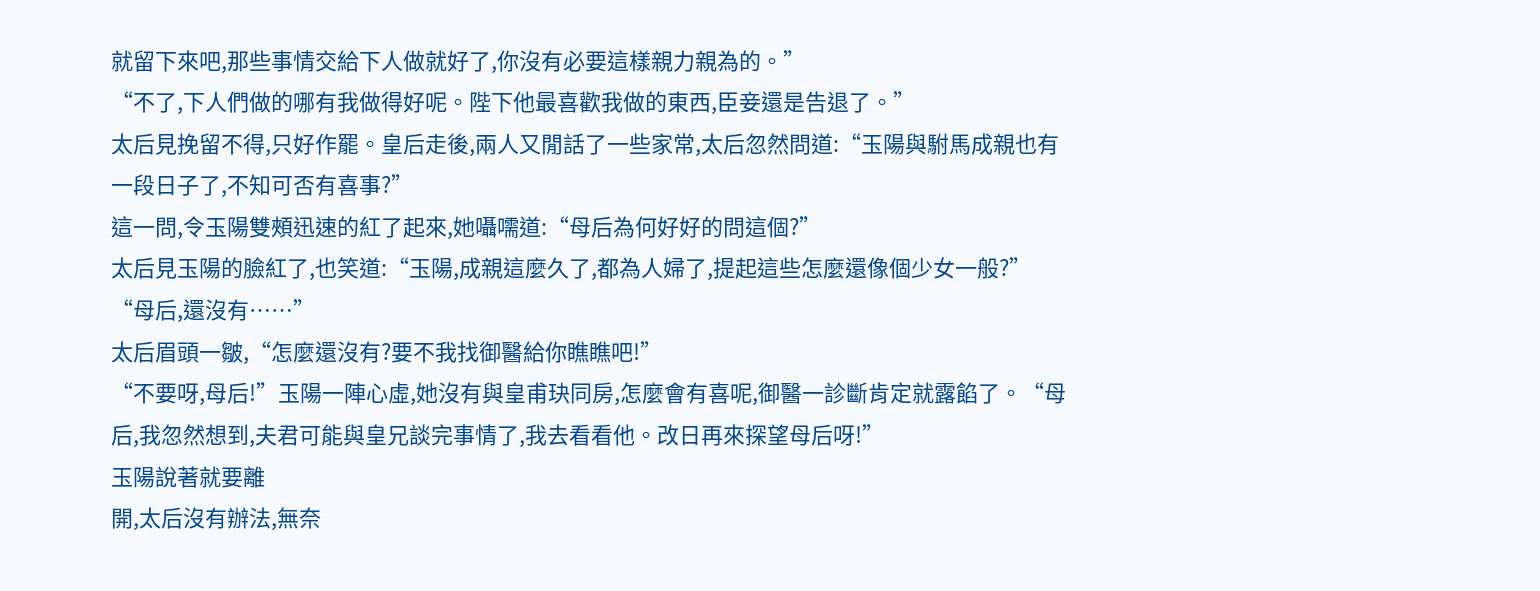就留下來吧,那些事情交給下人做就好了,你沒有必要這樣親力親為的。”
“不了,下人們做的哪有我做得好呢。陛下他最喜歡我做的東西,臣妾還是告退了。”
太后見挽留不得,只好作罷。皇后走後,兩人又閒話了一些家常,太后忽然問道:“玉陽與駙馬成親也有一段日子了,不知可否有喜事?”
這一問,令玉陽雙頰迅速的紅了起來,她囁嚅道:“母后為何好好的問這個?”
太后見玉陽的臉紅了,也笑道:“玉陽,成親這麼久了,都為人婦了,提起這些怎麼還像個少女一般?”
“母后,還沒有……”
太后眉頭一皺,“怎麼還沒有?要不我找御醫給你瞧瞧吧!”
“不要呀,母后!”玉陽一陣心虛,她沒有與皇甫玦同房,怎麼會有喜呢,御醫一診斷肯定就露餡了。“母后,我忽然想到,夫君可能與皇兄談完事情了,我去看看他。改日再來探望母后呀!”
玉陽說著就要離
開,太后沒有辦法,無奈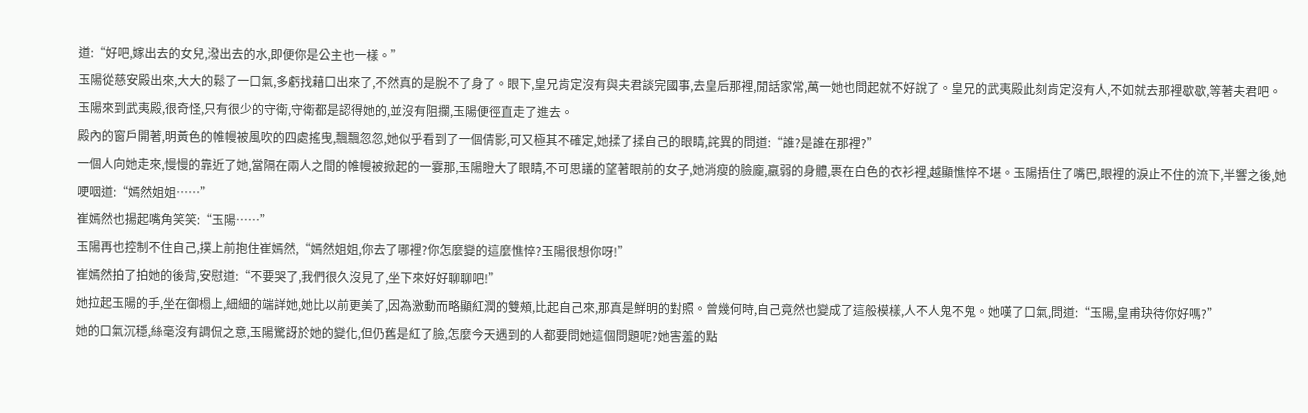道:“好吧,嫁出去的女兒,潑出去的水,即便你是公主也一樣。”
玉陽從慈安殿出來,大大的鬆了一口氣,多虧找藉口出來了,不然真的是脫不了身了。眼下,皇兄肯定沒有與夫君談完國事,去皇后那裡,閒話家常,萬一她也問起就不好說了。皇兄的武夷殿此刻肯定沒有人,不如就去那裡歇歇,等著夫君吧。
玉陽來到武夷殿,很奇怪,只有很少的守衛,守衛都是認得她的,並沒有阻攔,玉陽便徑直走了進去。
殿內的窗戶開著,明黃色的帷幔被風吹的四處搖曳,飄飄忽忽,她似乎看到了一個倩影,可又極其不確定,她揉了揉自己的眼睛,詫異的問道:“誰?是誰在那裡?”
一個人向她走來,慢慢的靠近了她,當隔在兩人之間的帷幔被掀起的一霎那,玉陽瞪大了眼睛,不可思議的望著眼前的女子,她消瘦的臉龐,羸弱的身體,裹在白色的衣衫裡,越顯憔悴不堪。玉陽捂住了嘴巴,眼裡的淚止不住的流下,半響之後,她哽咽道:“嫣然姐姐……”
崔嫣然也揚起嘴角笑笑:“玉陽……”
玉陽再也控制不住自己,撲上前抱住崔嫣然,“嫣然姐姐,你去了哪裡?你怎麼變的這麼憔悴?玉陽很想你呀!”
崔嫣然拍了拍她的後背,安慰道:“不要哭了,我們很久沒見了,坐下來好好聊聊吧!”
她拉起玉陽的手,坐在御榻上,細細的端詳她,她比以前更美了,因為激動而略顯紅潤的雙頰,比起自己來,那真是鮮明的對照。曾幾何時,自己竟然也變成了這般模樣,人不人鬼不鬼。她嘆了口氣,問道:“玉陽,皇甫玦待你好嗎?”
她的口氣沉穩,絲毫沒有調侃之意,玉陽驚訝於她的變化,但仍舊是紅了臉,怎麼今天遇到的人都要問她這個問題呢?她害羞的點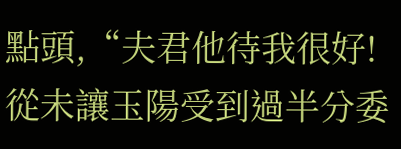點頭,“夫君他待我很好!從未讓玉陽受到過半分委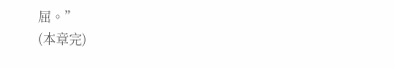屈。”
(本章完)